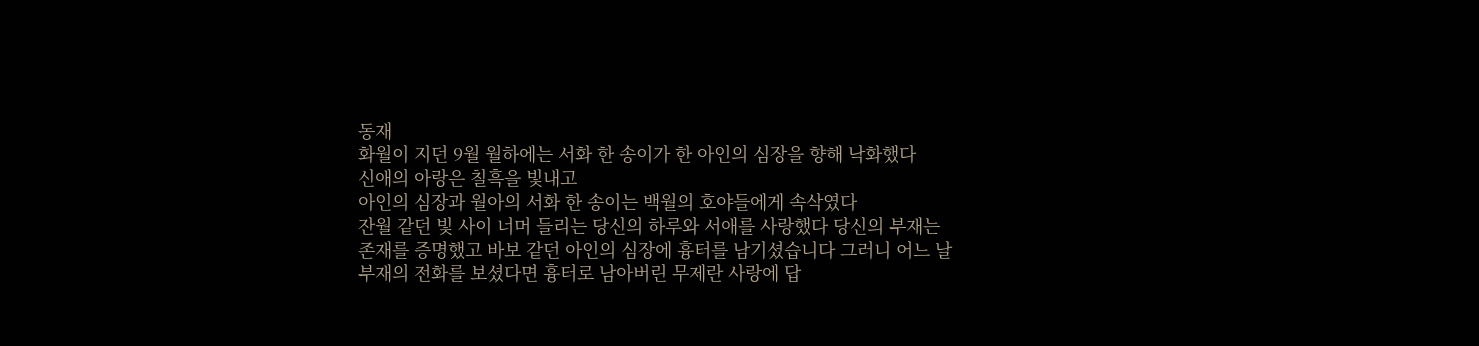동재
화월이 지던 9월 월하에는 서화 한 송이가 한 아인의 심장을 향해 낙화했다
신애의 아랑은 칠흑을 빛내고
아인의 심장과 월아의 서화 한 송이는 백월의 호야들에게 속삭였다
잔월 같던 빛 사이 너머 들리는 당신의 하루와 서애를 사랑했다 당신의 부재는 존재를 증명했고 바보 같던 아인의 심장에 흉터를 남기셨습니다 그러니 어느 날 부재의 전화를 보셨다면 흉터로 남아버린 무제란 사랑에 답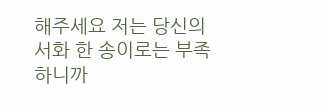해주세요 저는 당신의 서화 한 송이로는 부족하니까